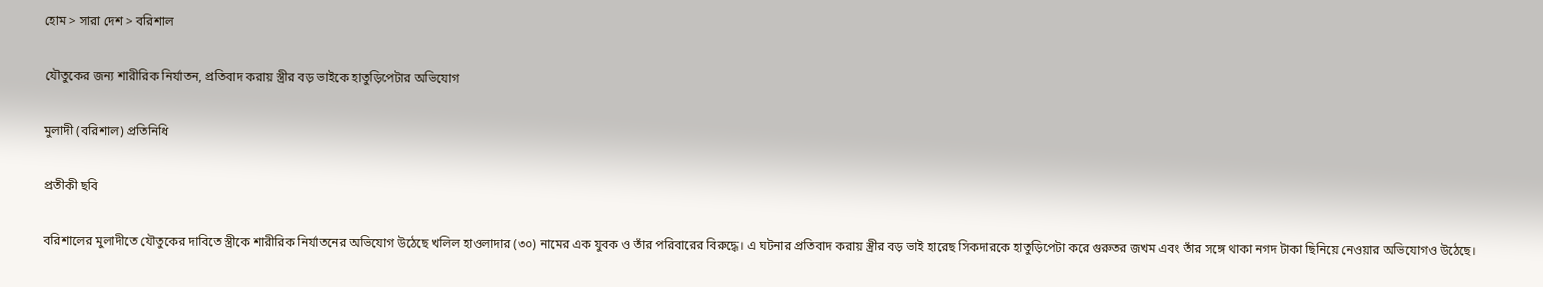হোম > সারা দেশ > বরিশাল

যৌতুকের জন্য শারীরিক নির্যাতন, প্রতিবাদ করায় স্ত্রীর বড় ভাইকে হাতুড়িপেটার অভিযোগ

মুলাদী (বরিশাল) প্রতিনিধি

প্রতীকী ছবি

বরিশালের মুলাদীতে যৌতুকের দাবিতে স্ত্রীকে শারীরিক নির্যাতনের অভিযোগ উঠেছে খলিল হাওলাদার (৩০) নামের এক যুবক ও তাঁর পরিবারের বিরুদ্ধে। এ ঘটনার প্রতিবাদ করায় স্ত্রীর বড় ভাই হারেছ সিকদারকে হাতুড়িপেটা করে গুরুতর জখম এবং তাঁর সঙ্গে থাকা নগদ টাকা ছিনিয়ে নেওয়ার অভিযোগও উঠেছে।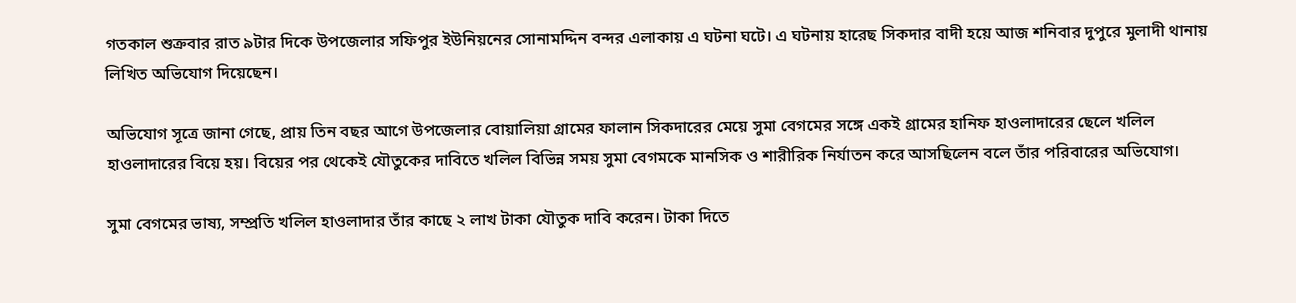গতকাল শুক্রবার রাত ৯টার দিকে উপজেলার সফিপুর ইউনিয়নের সোনামদ্দিন বন্দর এলাকায় এ ঘটনা ঘটে। এ ঘটনায় হারেছ সিকদার বাদী হয়ে আজ শনিবার দুপুরে মুলাদী থানায় লিখিত অভিযোগ দিয়েছেন।

অভিযোগ সূত্রে জানা গেছে, প্রায় তিন বছর আগে উপজেলার বোয়ালিয়া গ্রামের ফালান সিকদারের মেয়ে সুমা বেগমের সঙ্গে একই গ্রামের হানিফ হাওলাদারের ছেলে খলিল হাওলাদারের বিয়ে হয়। বিয়ের পর থেকেই যৌতুকের দাবিতে খলিল বিভিন্ন সময় সুমা বেগমকে মানসিক ও শারীরিক নির্যাতন করে আসছিলেন বলে তাঁর পরিবারের অভিযোগ।

সুমা বেগমের ভাষ্য, সম্প্রতি খলিল হাওলাদার তাঁর কাছে ২ লাখ টাকা যৌতুক দাবি করেন। টাকা দিতে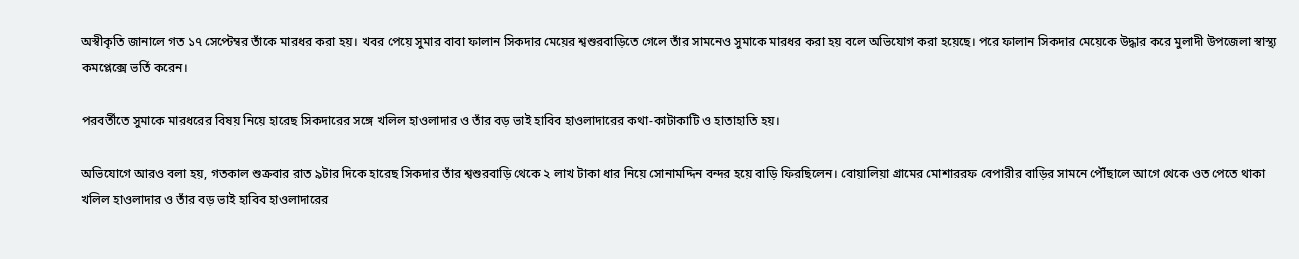অস্বীকৃতি জানালে গত ১৭ সেপ্টেম্বর তাঁকে মারধর করা হয়। খবর পেয়ে সুমার বাবা ফালান সিকদার মেয়ের শ্বশুরবাড়িতে গেলে তাঁর সামনেও সুমাকে মারধর করা হয় বলে অভিযোগ করা হয়েছে। পরে ফালান সিকদার মেয়েকে উদ্ধার করে মুলাদী উপজেলা স্বাস্থ্য কমপ্লেক্সে ভর্তি করেন।

পরবর্তীতে সুমাকে মারধরের বিষয় নিয়ে হারেছ সিকদারের সঙ্গে খলিল হাওলাদার ও তাঁর বড় ভাই হাবিব হাওলাদারের কথা-কাটাকাটি ও হাতাহাতি হয়।

অভিযোগে আরও বলা হয়, গতকাল শুক্রবার রাত ৯টার দিকে হারেছ সিকদার তাঁর শ্বশুরবাড়ি থেকে ২ লাখ টাকা ধার নিয়ে সোনামদ্দিন বন্দর হয়ে বাড়ি ফিরছিলেন। বোয়ালিয়া গ্রামের মোশাররফ বেপারীর বাড়ির সামনে পৌঁছালে আগে থেকে ওত পেতে থাকা খলিল হাওলাদার ও তাঁর বড় ভাই হাবিব হাওলাদারের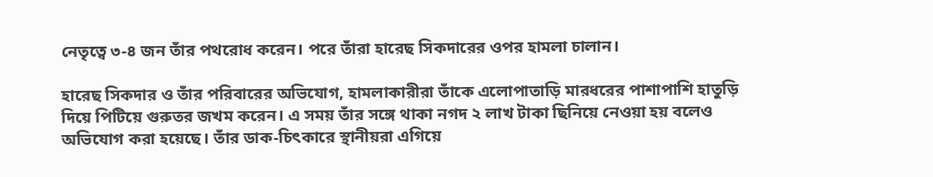নেতৃত্বে ৩-৪ জন তাঁর পথরোধ করেন। পরে তাঁরা হারেছ সিকদারের ওপর হামলা চালান।

হারেছ সিকদার ও তাঁর পরিবারের অভিযোগ, হামলাকারীরা তাঁকে এলোপাতাড়ি মারধরের পাশাপাশি হাতুড়ি দিয়ে পিটিয়ে গুরুতর জখম করেন। এ সময় তাঁর সঙ্গে থাকা নগদ ২ লাখ টাকা ছিনিয়ে নেওয়া হয় বলেও অভিযোগ করা হয়েছে। তাঁর ডাক-চিৎকারে স্থানীয়রা এগিয়ে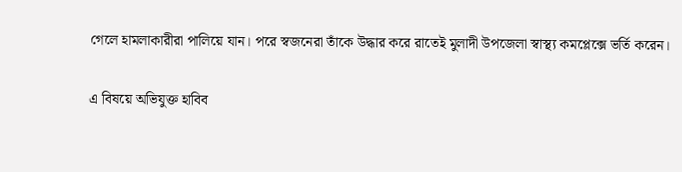গেলে হামলাকারীরা পালিয়ে যান। পরে স্বজনেরা তাঁকে উদ্ধার করে রাতেই মুলাদী উপজেলা স্বাস্থ্য কমপ্লেক্সে ভর্তি করেন।

এ বিষয়ে অভিযুক্ত হাবিব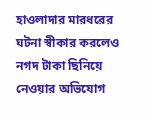হাওলাদার মারধরের ঘটনা স্বীকার করলেও নগদ টাকা ছিনিয়ে নেওয়ার অভিযোগ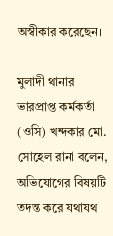অস্বীকার করেছেন।

মুলাদী থানার ভারপ্রাপ্ত কর্মকর্তা (ওসি) খন্দকার মো. সোহেল রানা বলেন, অভিযোগের বিষয়টি তদন্ত করে যথাযথ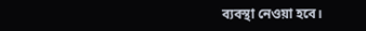ব্যবস্থা নেওয়া হবে।